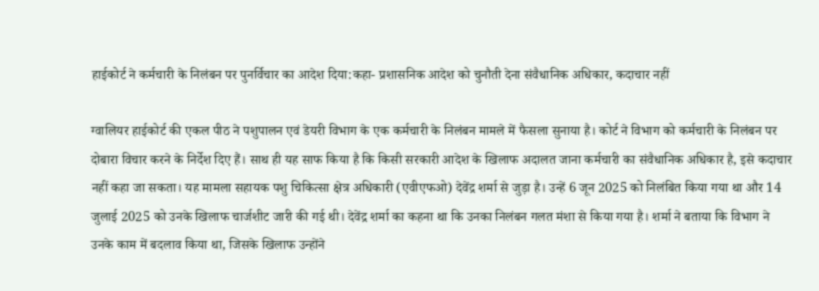हाईकोर्ट ने कर्मचारी के निलंबन पर पुनर्विचार का आदेश दिया:कहा- प्रशासनिक आदेश को चुनौती देना संवैधानिक अधिकार, कदाचार नहीं

ग्वालियर हाईकोर्ट की एकल पीठ ने पशुपालन एवं डेयरी विभाग के एक कर्मचारी के निलंबन मामले में फैसला सुनाया है। कोर्ट ने विभाग को कर्मचारी के निलंबन पर दोबारा विचार करने के निर्देश दिए हैं। साथ ही यह साफ किया है कि किसी सरकारी आदेश के खिलाफ अदालत जाना कर्मचारी का संवैधानिक अधिकार है, इसे कदाचार नहीं कहा जा सकता। यह मामला सहायक पशु चिकित्सा क्षेत्र अधिकारी (एवीएफओ) देवेंद्र शर्मा से जुड़ा है। उन्हें 6 जून 2025 को निलंबित किया गया था और 14 जुलाई 2025 को उनके खिलाफ चार्जशीट जारी की गई थी। देवेंद्र शर्मा का कहना था कि उनका निलंबन गलत मंशा से किया गया है। शर्मा ने बताया कि विभाग ने उनके काम में बदलाव किया था, जिसके खिलाफ उन्होंने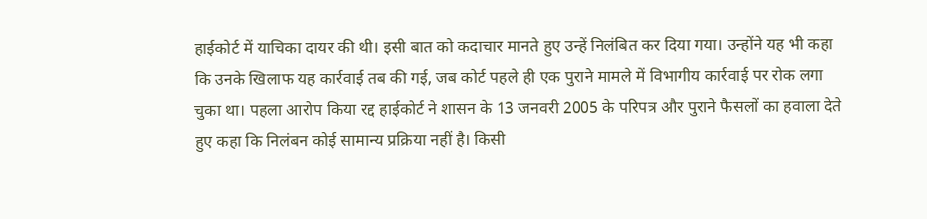हाईकोर्ट में याचिका दायर की थी। इसी बात को कदाचार मानते हुए उन्हें निलंबित कर दिया गया। उन्होंने यह भी कहा कि उनके खिलाफ यह कार्रवाई तब की गई, जब कोर्ट पहले ही एक पुराने मामले में विभागीय कार्रवाई पर रोक लगा चुका था। पहला आरोप किया रद्द हाईकोर्ट ने शासन के 13 जनवरी 2005 के परिपत्र और पुराने फैसलों का हवाला देते हुए कहा कि निलंबन कोई सामान्य प्रक्रिया नहीं है। किसी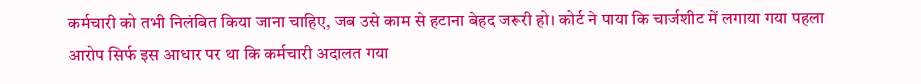कर्मचारी को तभी निलंबित किया जाना चाहिए, जब उसे काम से हटाना बेहद जरूरी हो। कोर्ट ने पाया कि चार्जशीट में लगाया गया पहला आरोप सिर्फ इस आधार पर था कि कर्मचारी अदालत गया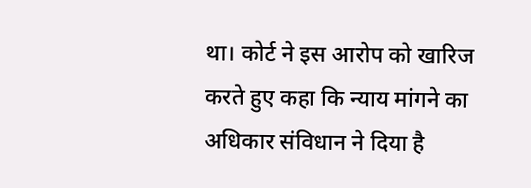था। कोर्ट ने इस आरोप को खारिज करते हुए कहा कि न्याय मांगने का अधिकार संविधान ने दिया है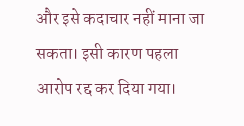और इसे कदाचार नहीं माना जा सकता। इसी कारण पहला आरोप रद्द कर दिया गया।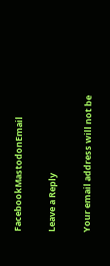FacebookMastodonEmail

Leave a Reply

Your email address will not be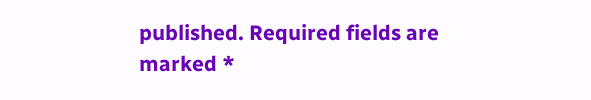published. Required fields are marked *